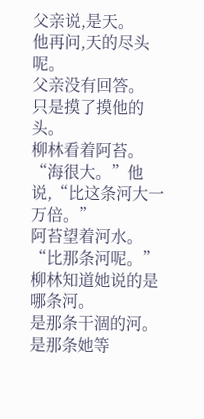父亲说,是天。
他再问,天的尽头呢。
父亲没有回答。
只是摸了摸他的头。
柳林看着阿苔。
“海很大。”他说,“比这条河大一万倍。”
阿苔望着河水。
“比那条河呢。”
柳林知道她说的是哪条河。
是那条干涸的河。
是那条她等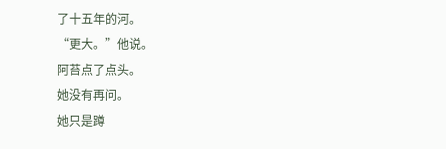了十五年的河。
“更大。”他说。
阿苔点了点头。
她没有再问。
她只是蹲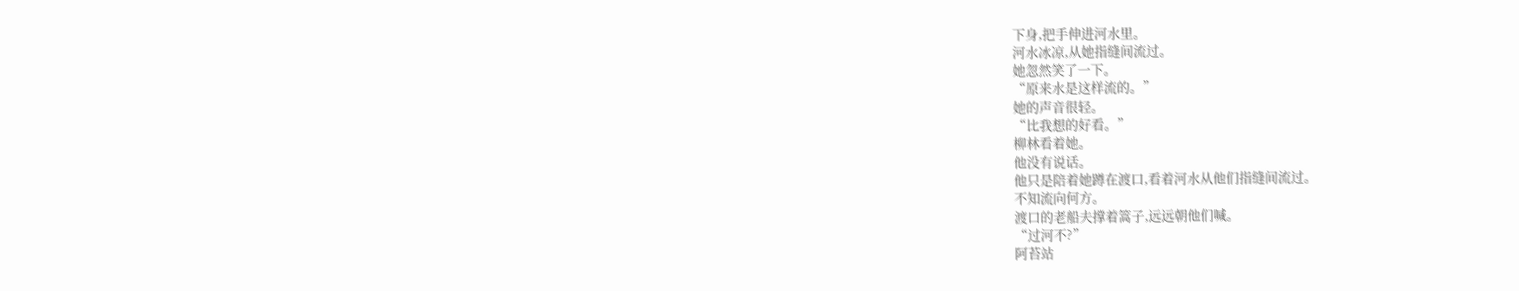下身,把手伸进河水里。
河水冰凉,从她指缝间流过。
她忽然笑了一下。
“原来水是这样流的。”
她的声音很轻。
“比我想的好看。”
柳林看着她。
他没有说话。
他只是陪着她蹲在渡口,看着河水从他们指缝间流过。
不知流向何方。
渡口的老船夫撑着篙子,远远朝他们喊。
“过河不?”
阿苔站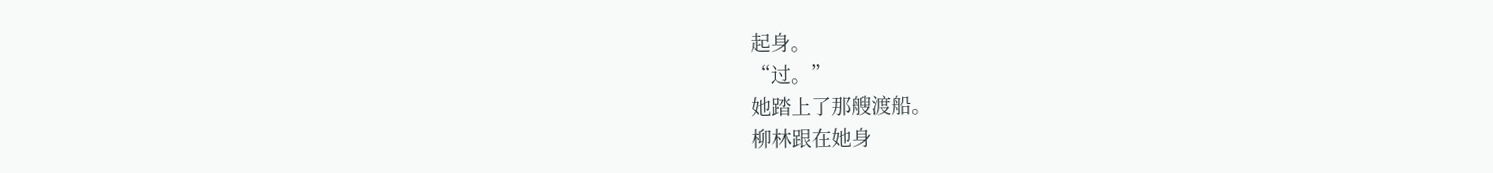起身。
“过。”
她踏上了那艘渡船。
柳林跟在她身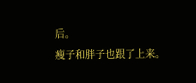后。
瘦子和胖子也跟了上来。